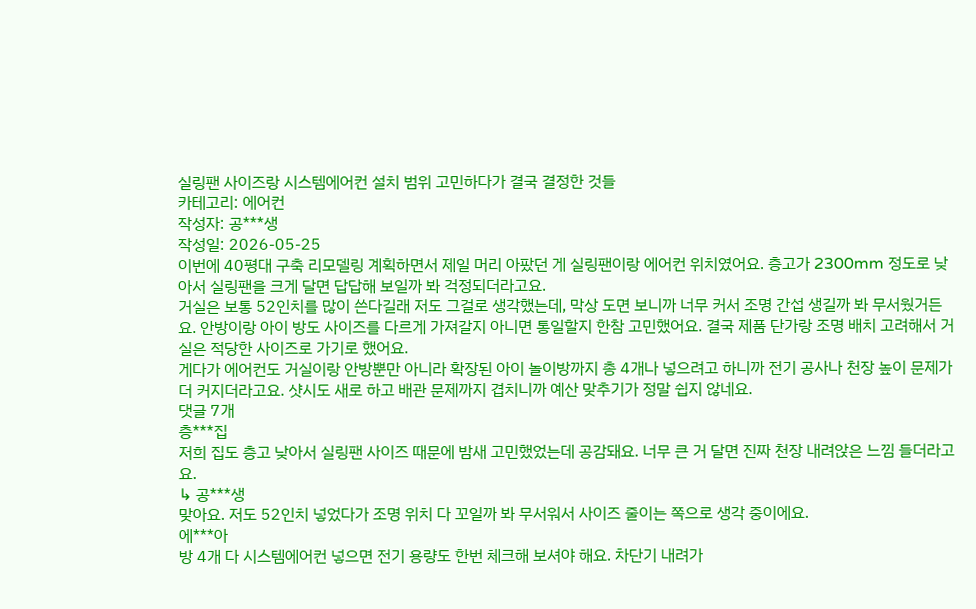실링팬 사이즈랑 시스템에어컨 설치 범위 고민하다가 결국 결정한 것들
카테고리: 에어컨
작성자: 공***생
작성일: 2026-05-25
이번에 40평대 구축 리모델링 계획하면서 제일 머리 아팠던 게 실링팬이랑 에어컨 위치였어요. 층고가 2300mm 정도로 낮아서 실링팬을 크게 달면 답답해 보일까 봐 걱정되더라고요.
거실은 보통 52인치를 많이 쓴다길래 저도 그걸로 생각했는데, 막상 도면 보니까 너무 커서 조명 간섭 생길까 봐 무서웠거든요. 안방이랑 아이 방도 사이즈를 다르게 가져갈지 아니면 통일할지 한참 고민했어요. 결국 제품 단가랑 조명 배치 고려해서 거실은 적당한 사이즈로 가기로 했어요.
게다가 에어컨도 거실이랑 안방뿐만 아니라 확장된 아이 놀이방까지 총 4개나 넣으려고 하니까 전기 공사나 천장 높이 문제가 더 커지더라고요. 샷시도 새로 하고 배관 문제까지 겹치니까 예산 맞추기가 정말 쉽지 않네요.
댓글 7개
층***집
저희 집도 층고 낮아서 실링팬 사이즈 때문에 밤새 고민했었는데 공감돼요. 너무 큰 거 달면 진짜 천장 내려앉은 느낌 들더라고요.
↳ 공***생
맞아요. 저도 52인치 넣었다가 조명 위치 다 꼬일까 봐 무서워서 사이즈 줄이는 쪽으로 생각 중이에요.
에***아
방 4개 다 시스템에어컨 넣으면 전기 용량도 한번 체크해 보셔야 해요. 차단기 내려가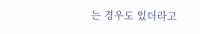는 경우도 있더라고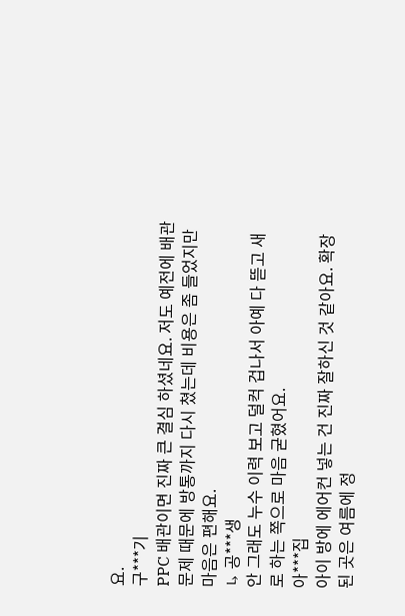요.
구***기
PPC 배관이면 진짜 큰 결심 하셨네요. 저도 예전에 배관 문제 때문에 방통까지 다시 쳤는데 비용은 좀 들었지만 마음은 편해요.
↳ 공***생
안 그래도 누수 이력 보고 덜컥 겁나서 아예 다 뜯고 새로 하는 쪽으로 마음 굳혔어요.
아***집
아이 방에 에어컨 넣는 건 진짜 잘하신 것 같아요. 확장된 곳은 여름에 정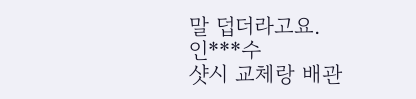말 덥더라고요.
인***수
샷시 교체랑 배관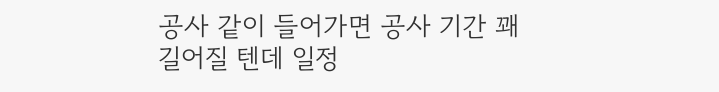공사 같이 들어가면 공사 기간 꽤 길어질 텐데 일정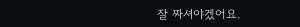잘 짜셔야겠어요.